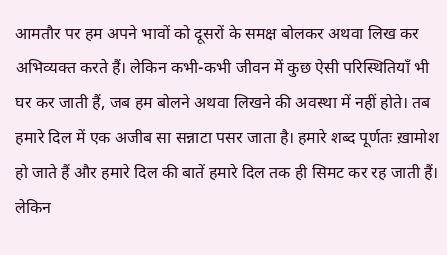आमतौर पर हम अपने भावों को दूसरों के समक्ष बोलकर अथवा लिख कर अभिव्यक्त करते हैं। लेकिन कभी-कभी जीवन में कुछ ऐसी परिस्थितियाँ भी घर कर जाती हैं, जब हम बोलने अथवा लिखने की अवस्था में नहीं होते। तब हमारे दिल में एक अजीब सा सन्नाटा पसर जाता है। हमारे शब्द पूर्णतः ख़ामोश हो जाते हैं और हमारे दिल की बातें हमारे दिल तक ही सिमट कर रह जाती हैं। लेकिन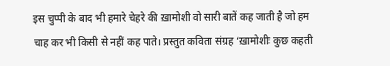इस चुप्पी के बाद भी हमारे चेहरे की ख़ामोशी वो सारी बातें कह जाती है जो हम चाह कर भी किसी से नहीं कह पाते। प्रस्तुत कविता संग्रह ‘ख़ामोशीः कुछ कहती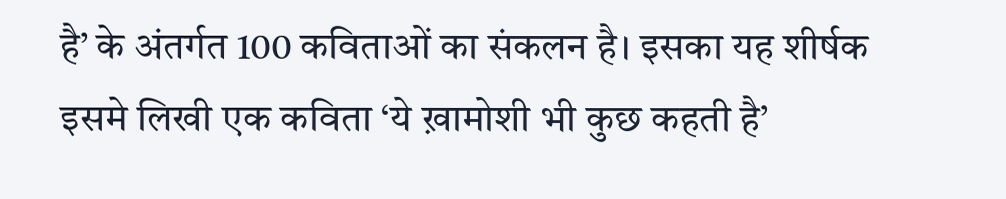है’ के अंतर्गत 100 कविताओं का संकलन है। इसका यह शीर्षक इसमे लिखी एक कविता ‘ये ख़ामोशी भी कुछ कहती है’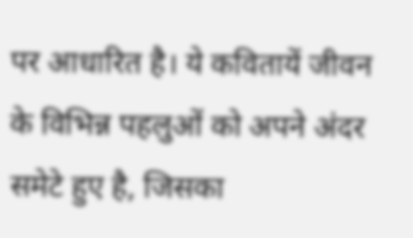पर आधारित है। ये कवितायें जीवन के विभिन्न पहलुओं को अपने अंदर समेटे हुए है, जिसका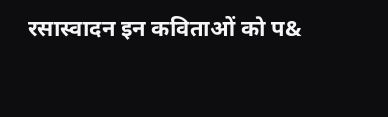रसास्वादन इन कविताओं को प&